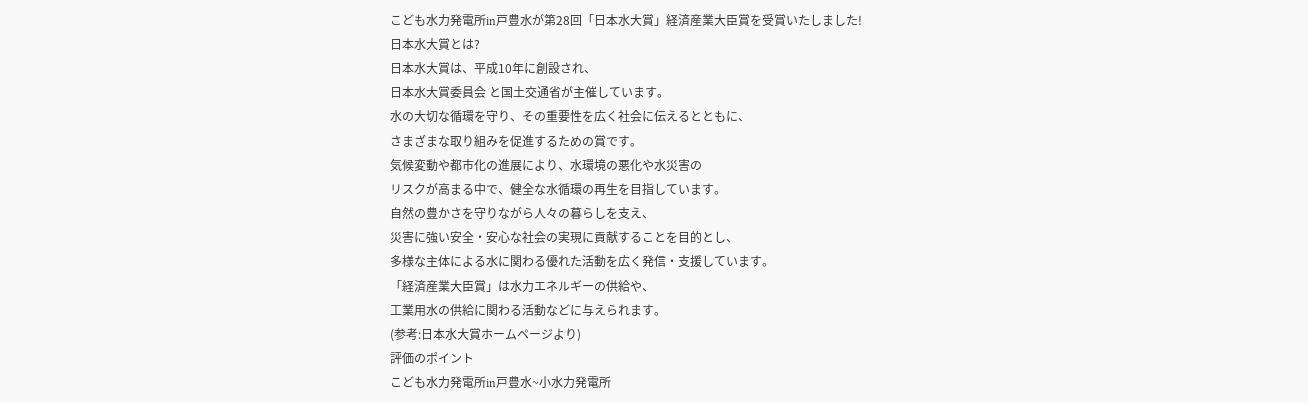こども水力発電所in戸豊水が第28回「日本水大賞」経済産業大臣賞を受賞いたしました!
日本水大賞とは?
日本水大賞は、平成10年に創設され、
日本水大賞委員会 と国土交通省が主催しています。
水の大切な循環を守り、その重要性を広く社会に伝えるとともに、
さまざまな取り組みを促進するための賞です。
気候変動や都市化の進展により、水環境の悪化や水災害の
リスクが高まる中で、健全な水循環の再生を目指しています。
自然の豊かさを守りながら人々の暮らしを支え、
災害に強い安全・安心な社会の実現に貢献することを目的とし、
多様な主体による水に関わる優れた活動を広く発信・支援しています。
「経済産業大臣賞」は水力エネルギーの供給や、
工業用水の供給に関わる活動などに与えられます。
(参考:日本水大賞ホームページより)
評価のポイント
こども水力発電所in戸豊水~小水力発電所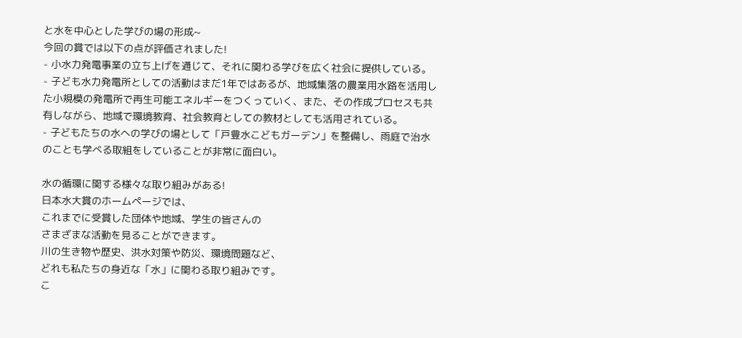と水を中心とした学びの場の形成~
今回の賞では以下の点が評価されました!
- 小水力発電事業の立ち上げを通じて、それに関わる学びを広く社会に提供している。
- 子ども水力発電所としての活動はまだ1年ではあるが、地域集落の農業用水路を活用した小規模の発電所で再生可能エネルギーをつくっていく、また、その作成プロセスも共有しながら、地域で環境教育、社会教育としての教材としても活用されている。
- 子どもたちの水への学びの場として「戸豊水こどもガーデン」を整備し、雨庭で治水のことも学べる取組をしていることが非常に面白い。

水の循環に関する様々な取り組みがある!
日本水大賞のホームページでは、
これまでに受賞した団体や地域、学生の皆さんの
さまざまな活動を見ることができます。
川の生き物や歴史、洪水対策や防災、環境問題など、
どれも私たちの身近な「水」に関わる取り組みです。
こ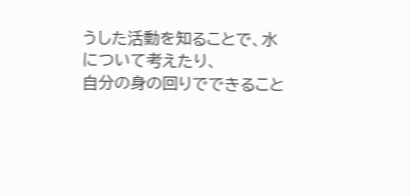うした活動を知ることで、水について考えたり、
自分の身の回りでできること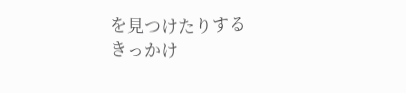を見つけたりする
きっかけ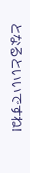となるといいですね!